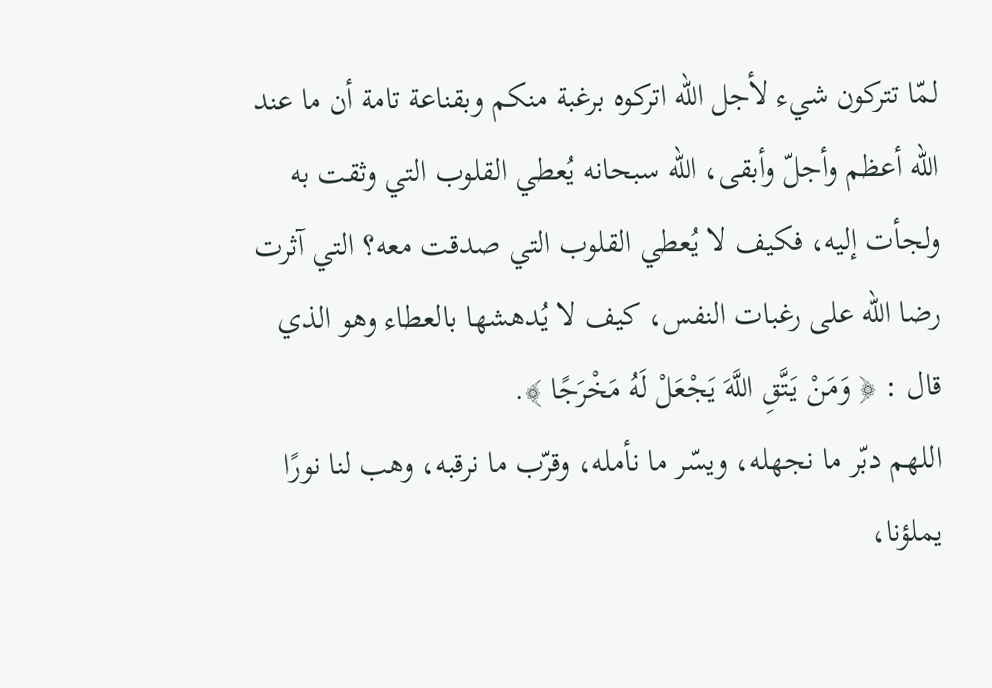لمّا تتركون شيء لأجل الله اتركوه برغبة منكم وبقناعة تامة أن ما عند الله أعظم وأجلّ وأبقى، الله سبحانه يُعطي القلوب التي وثقت به ولجأت إليه، فكيف لا يُعطي القلوب التي صدقت معه؟ التي آثرت رضا الله على رغبات النفس، كيف لا يُدهشها بالعطاء وهو الذي قال : ﴿ وَمَنْ يَتَّقِ اللَّهَ يَجْعَلْ لَهُ مَخْرَجًا ﴾.
اللهم دبّر ما نجهله، ويسّر ما نأمله، وقرّب ما نرقبه، وهب لنا نورًا يملؤنا،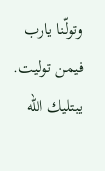وتولّنا يارب فيمن توليت.
يبتليك الله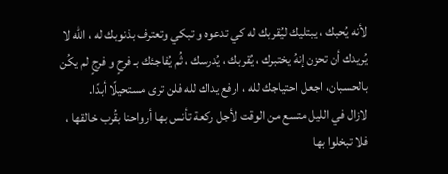لأنه يُحبك ، يبتليك ليُقربك له كي تدعوه و تبكي وتعترف بذنوبك له ، الله لا يُريدك أن تحزن إنهُ يختبرك ، يُقربك ، يُدرسك ، ثُم يُفاجئك بـ فرحٍ و فرجٍ لم يكُن بالحسبان، اجعل احتياجك لله ، ارفع يداك لله فلن ترى مستحيلًا أبدًا.
لازال في الليل متسع من الوقت لأجل ركعة تأنس بها أرواحنا بقُرب خالقها ، فلا تبخلوا بها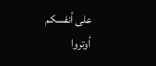على أنفسكم أوتروا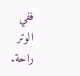ففي الوتر راحة.